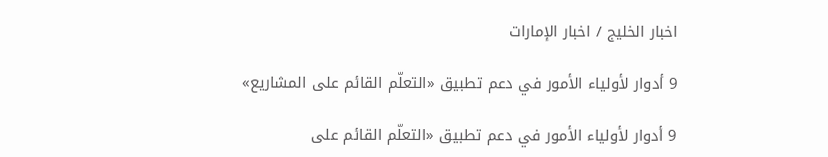اخبار الخليج / اخبار الإمارات

9 أدوار لأولياء الأمور في دعم تطبيق «التعلّم القائم على المشاريع»

9 أدوار لأولياء الأمور في دعم تطبيق «التعلّم القائم على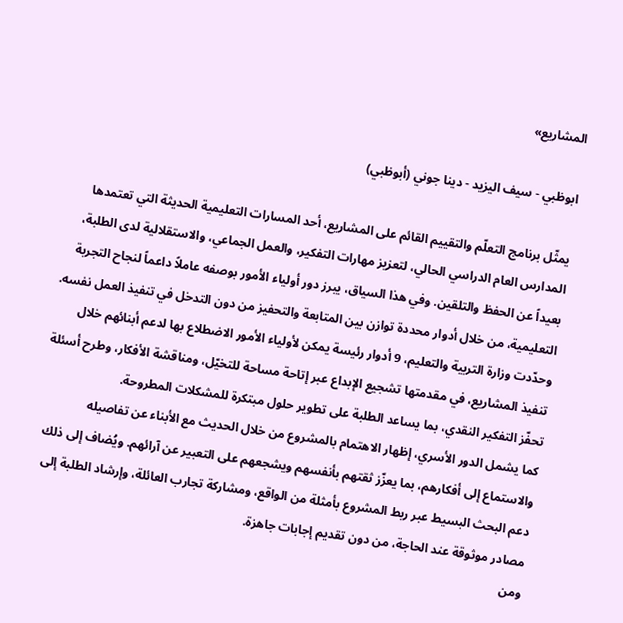المشاريع»

ابوظبي - سيف اليزيد - دينا جوني (أبوظبي)

يمثّل برنامج التعلّم والتقييم القائم على المشاريع، أحد المسارات التعليمية الحديثة التي تعتمدها المدارس العام الدراسي الحالي، لتعزيز مهارات التفكير، والعمل الجماعي، والاستقلالية لدى الطلبة، بعيداً عن الحفظ والتلقين. وفي هذا السياق، يبرز دور أولياء الأمور بوصفه عاملاً داعماً لنجاح التجربة التعليمية، من خلال أدوار محددة توازن بين المتابعة والتحفيز من دون التدخل في تنفيذ العمل نفسه.
وحدّدت وزارة التربية والتعليم، 9 أدوار رئيسة يمكن لأولياء الأمور الاضطلاع بها لدعم أبنائهم خلال تنفيذ المشاريع، في مقدمتها تشجيع الإبداع عبر إتاحة مساحة للتخيّل، ومناقشة الأفكار، وطرح أسئلة تحفّز التفكير النقدي، بما يساعد الطلبة على تطوير حلول مبتكرة للمشكلات المطروحة.
كما يشمل الدور الأسري، إظهار الاهتمام بالمشروع من خلال الحديث مع الأبناء عن تفاصيله والاستماع إلى أفكارهم، بما يعزّز ثقتهم بأنفسهم ويشجعهم على التعبير عن آرائهم. ويُضاف إلى ذلك دعم البحث البسيط عبر ربط المشروع بأمثلة من الواقع، ومشاركة تجارب العائلة، وإرشاد الطلبة إلى مصادر موثوقة عند الحاجة، من دون تقديم إجابات جاهزة.
ومن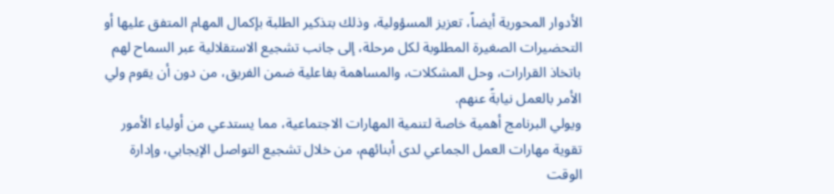الأدوار المحورية أيضاً، تعزيز المسؤولية، وذلك بتذكير الطلبة بإكمال المهام المتفق عليها أو التحضيرات الصغيرة المطلوبة لكل مرحلة، إلى جانب تشجيع الاستقلالية عبر السماح لهم باتخاذ القرارات، وحل المشكلات، والمساهمة بفاعلية ضمن الفريق، من دون أن يقوم ولي الأمر بالعمل نيابةً عنهم.
ويولي البرنامج أهمية خاصة لتنمية المهارات الاجتماعية، مما يستدعي من أولياء الأمور تقوية مهارات العمل الجماعي لدى أبنائهم، من خلال تشجيع التواصل الإيجابي، وإدارة الوقت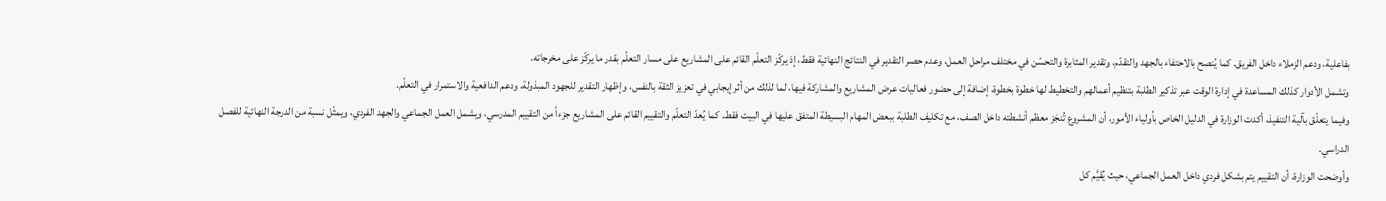بفاعلية، ودعم الزملاء داخل الفريق. كما يُنصح بالاحتفاء بالجهد والتقدّم، وتقدير المثابرة والتحسّن في مختلف مراحل العمل، وعدم حصر التقدير في النتائج النهائية فقط، إذ يركّز التعلّم القائم على المشاريع على مسار التعلّم بقدر ما يركّز على مخرجاته.
وتشمل الأدوار كذلك المساعدة في إدارة الوقت عبر تذكير الطلبة بتنظيم أعمالهم والتخطيط لها خطوة بخطوة، إضافة إلى حضور فعاليات عرض المشاريع والمشاركة فيها، لما لذلك من أثر إيجابي في تعزيز الثقة بالنفس، وإظهار التقدير للجهود المبذولة، ودعم الدافعية والاستمرار في التعلّم.
وفيما يتعلّق بآلية التنفيذ، أكدت الوزارة في الدليل الخاص بأولياء الأمور، أن المشروع تُنجَز معظم أنشطته داخل الصف، مع تكليف الطلبة ببعض المهام البسيطة المتفق عليها في البيت فقط. كما يُعدّ التعلّم والتقييم القائم على المشاريع جزءاً من التقييم المدرسي، ويشمل العمل الجماعي والجهد الفردي، ويمثّل نسبة من الدرجة النهائية للفصل الدراسي.
وأوضحت الوزارة، أن التقييم يتم بشكل فردي داخل العمل الجماعي، حيث يُقيَّم كل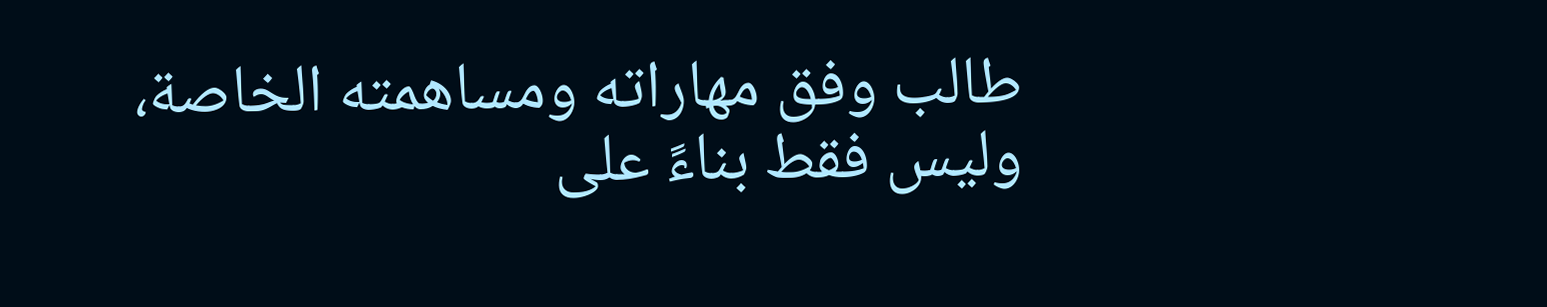طالب وفق مهاراته ومساهمته الخاصة، وليس فقط بناءً على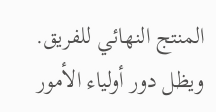المنتج النهائي للفريق. ويظل دور أولياء الأمور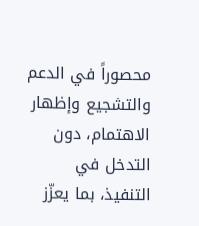محصوراً في الدعم والتشجيع وإظهار الاهتمام، دون التدخل في التنفيذ، بما يعزّز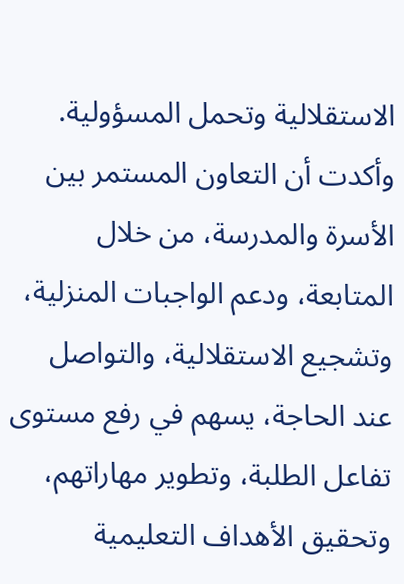الاستقلالية وتحمل المسؤولية.
وأكدت أن التعاون المستمر بين الأسرة والمدرسة، من خلال المتابعة، ودعم الواجبات المنزلية، وتشجيع الاستقلالية، والتواصل عند الحاجة، يسهم في رفع مستوى تفاعل الطلبة، وتطوير مهاراتهم، وتحقيق الأهداف التعليمية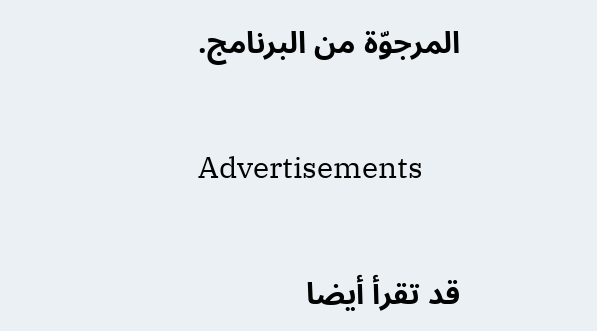المرجوّة من البرنامج.

Advertisements

قد تقرأ أيضا